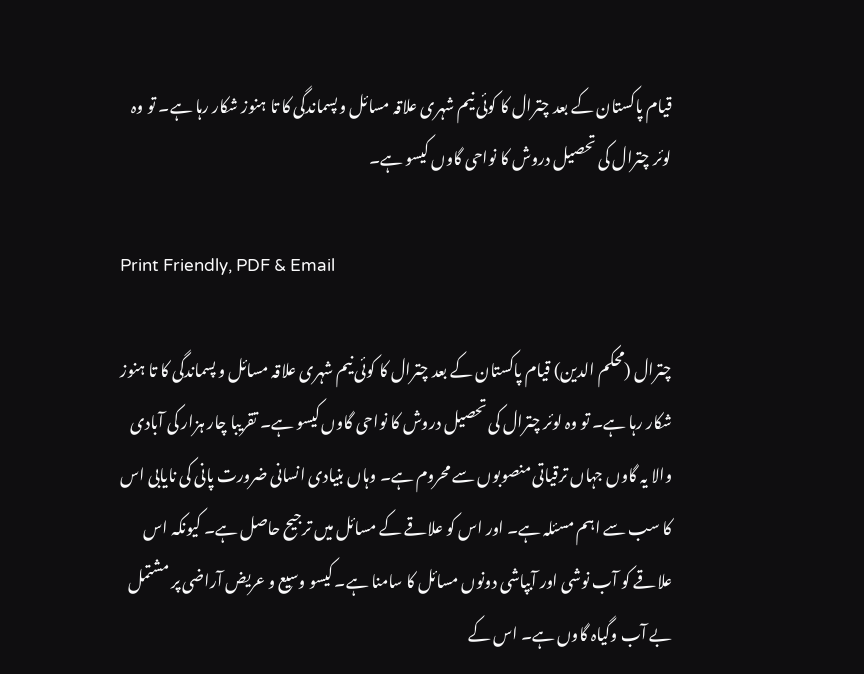قیام پاکستان کے بعد چترال کا کوئی نیم شہری علاقہ مسائل و پسماندگی کا تا ہنوز شکار رہا ہے۔ تو وہ لوئر چترال کی تحصیل دروش کا نواحی گاوں کیسو ہے۔

Print Friendly, PDF & Email

چترال (محکم الدین) قیام پاکستان کے بعد چترال کا کوئی نیم شہری علاقہ مسائل و پسماندگی کا تا ہنوز شکار رہا ہے۔ تو وہ لوئر چترال کی تحصیل دروش کا نواحی گاوں کیسو ہے۔ تقریبا چار ہزار کی آبادی والا یہ گاوں جہاں ترقیاتی منصوبوں سے محروم ہے۔ وہاں بنیادی انسانی ضرورت پانی کی نایابی اس کا سب سے اہم مسئلہ ہے۔ اور اس کو علاقے کے مسائل میں ترجیح حاصل ہے۔ کیونکہ اس علاقے کو آب نوشی اور آبپاشی دونوں مسائل کا سامنا ہے۔ کیسو وسیع و عریض آراضی پر مشتمل بے آب وگیاہ گاوں ہے۔ اس کے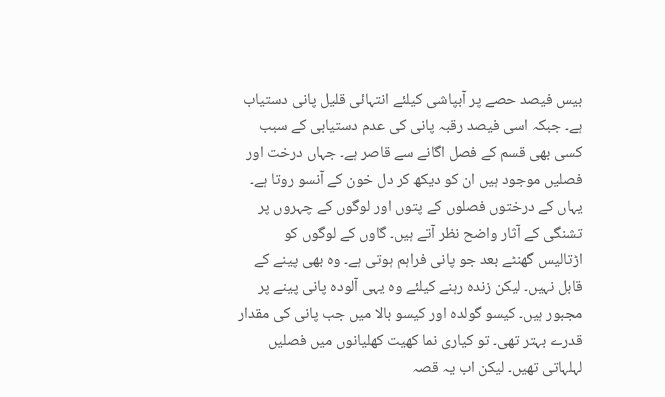بیس فیصد حصے پر آبپاشی کیلئے انتہائی قلیل پانی دستیاب ہے۔ جبکہ اسی فیصد رقبہ پانی کی عدم دستیابی کے سبب کسی بھی قسم کے فصل اگانے سے قاصر ہے۔ جہاں درخت اور فصلیں موجود ہیں ان کو دیکھ کر دل خون کے آنسو روتا ہے۔ یہاں کے درختوں فصلوں کے پتوں اور لوگوں کے چہروں پر تشنگی کے آثار واضح نظر آتے ہیں۔ گاوں کے لوگوں کو اڑتالیس گھنٹے بعد جو پانی فراہم ہوتی ہے۔ وہ بھی پینے کے قابل نہیں۔ لیکن زندہ رہنے کیلئے وہ یہی آلودہ پانی پینے پر مجبور ہیں۔ کیسو گولدہ اور کیسو بالا میں جب پانی کی مقدار قدرے بہتر تھی۔ تو کیاری نما کھیت کھلیانوں میں فصلیں لہلہاتی تھیں۔ لیکن اب یہ قصہ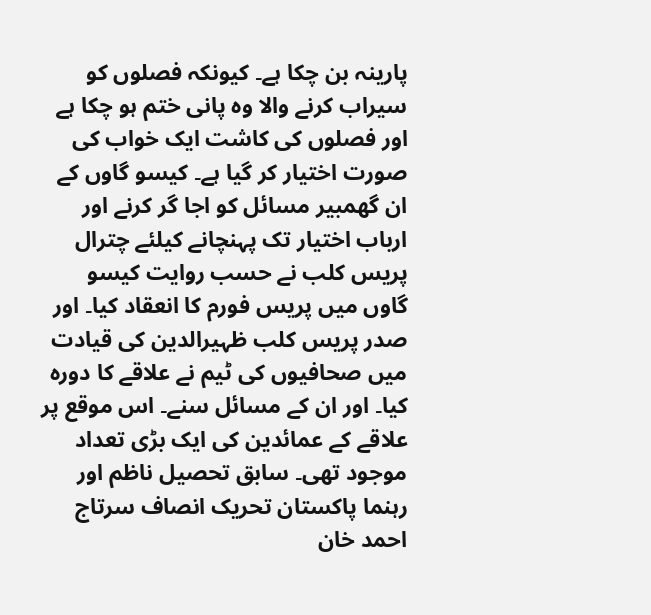پارینہ بن چکا ہے۔ کیونکہ فصلوں کو سیراب کرنے والا وہ پانی ختم ہو چکا ہے اور فصلوں کی کاشت ایک خواب کی صورت اختیار کر گیا ہے۔ کیسو گاوں کے ان گھمبیر مسائل کو اجا گر کرنے اور ارباب اختیار تک پہنچانے کیلئے چترال پریس کلب نے حسب روایت کیسو گاوں میں پریس فورم کا انعقاد کیا۔ اور صدر پریس کلب ظہیرالدین کی قیادت میں صحافیوں کی ٹیم نے علاقے کا دورہ کیا۔ اور ان کے مسائل سنے۔ اس موقع پر علاقے کے عمائدین کی ایک بڑی تعداد موجود تھی۔ سابق تحصیل ناظم اور رہنما پاکستان تحریک انصاف سرتاج احمد خان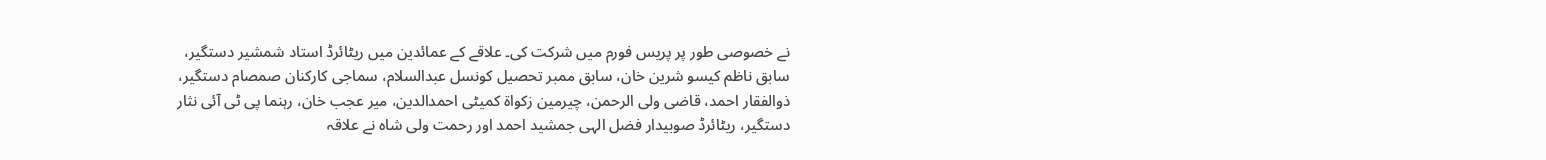نے خصوصی طور پر پریس فورم میں شرکت کی۔ علاقے کے عمائدین میں ریٹائرڈ استاد شمشیر دستگیر، سابق ناظم کیسو شرین خان، سابق ممبر تحصیل کونسل عبدالسلام، سماجی کارکنان صمصام دستگیر، ذوالفقار احمد، قاضی ولی الرحمن، چیرمین زکواۃ کمیٹی احمدالدین، میر عجب خان، رہنما پی ٹی آئی نثار دستگیر، ریٹائرڈ صوبیدار فضل الہی جمشید احمد اور رحمت ولی شاہ نے علاقہ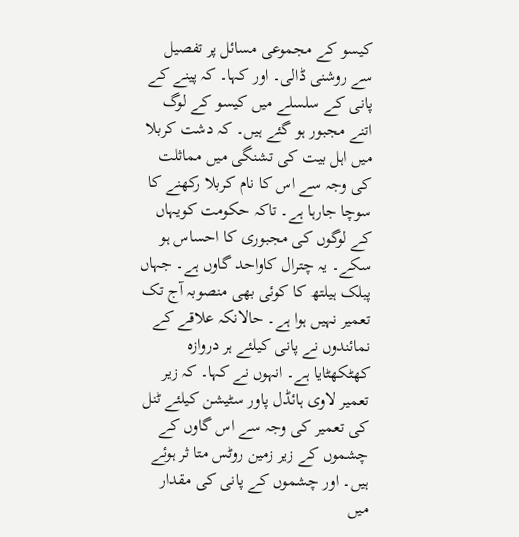کیسو کے مجموعی مسائل پر تفصیل سے روشنی ڈالی۔ اور کہا۔ کہ پینے کے پانی کے سلسلے میں کیسو کے لوگ اتنے مجبور ہو گئے ہیں۔ کہ دشت کربلا میں اہل بیت کی تشنگی میں مماثلت کی وجہ سے اس کا نام کربلا رکھنے کا سوچا جارہا ہے۔ تاکہ حکومت کویہاں کے لوگوں کی مجبوری کا احساس ہو سکے۔ یہ چترال کاواحد گاوں ہے۔ جہاں پبلک ہیلتھ کا کوئی بھی منصوبہ آج تک تعمیر نہیں ہوا ہے۔ حالانکہ علاقے کے نمائندوں نے پانی کیلئے ہر دروازہ کھٹکھٹایا ہے۔ انہوں نے کہا۔ کہ زیر تعمیر لاوی ہائڈل پاور سٹیشن کیلئے ٹنل کی تعمیر کی وجہ سے اس گاوں کے چشموں کے زیر زمین روٹس متا ثر ہوئے ہیں۔ اور چشموں کے پانی کی مقدار میں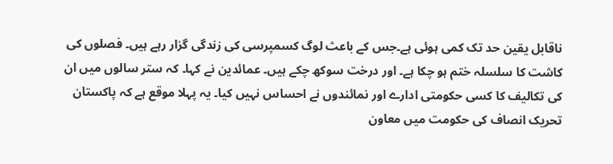ناقابل یقین حد تک کمی ہوئی ہے۔جس کے باعث لوگ کسمپرسی کی زندگی گزار رہے ہیں۔ فصلوں کی کاشت کا سلسلہ ختم ہو چکا ہے۔ اور درخت سوکھ چکے ہیں۔ عمائدین نے کہا۔ کہ ستر سالوں میں ان کی تکالیف کا کسی حکومتی ادارے اور نمائندوں نے احساس نہیں کیا۔ یہ پہلا موقع ہے کہ پاکستان تحریک انصاف کی حکومت میں معاون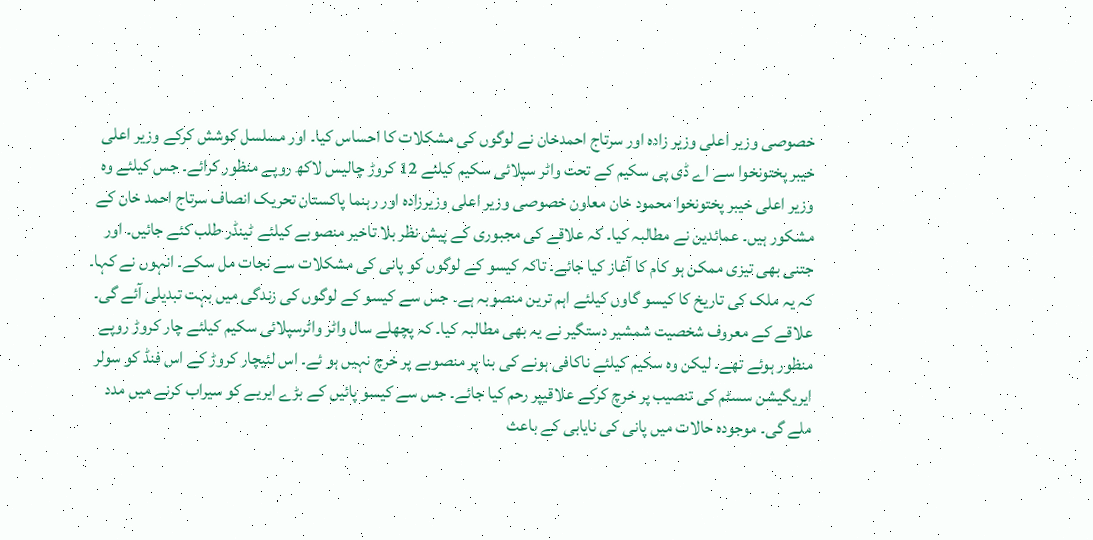خصوصی وزیر اعلی وزیر زادہ اور سرتاج احمدخان نے لوگوں کی مشکلات کا احساس کیا۔ اور مسلسل کوشش کرکے وزیر اعلی خیبر پختونخوا سے اے ڈی پی سکیم کے تحت واٹر سپلائی سکیم کیلئے 12 کروڑ چالیس لاکھ روپے منظور کرائے۔ جس کیلئے وہ وزیر اعلی خیبر پختونخوا محمود خان معاون خصوصی وزیر اعلی وزیرزادہ اور رہنما پاکستان تحریک انصاف سرتاج احمد خان کے مشکور ہیں۔ عمائدین نے مطالبہ کیا۔ کہ علاقے کی مجبوری کے پیش نظر بلا تاخیر منصوبے کیلئے ٹینڈر طلب کئے جائیں۔ اور جتنی بھی تیزی ممکن ہو کام کا آغاز کیا جائے۔ تاکہ کیسو کے لوگوں کو پانی کی مشکلات سے نجات مل سکے۔ انہوں نے کہا۔ کہ یہ ملک کی تاریخ کا کیسو گاوں کیلئے اہم ترین منصوبہ ہے۔ جس سے کیسو کے لوگوں کی زندگی میں بہت تبدیلی آئے گی۔ علاقے کے معروف شخصیت شمشیر دستگیر نے یہ بھی مطالبہ کیا۔ کہ پچھلے سال واٹر واٹرسپلائی سکیم کیلئے چار کروڑ روپے منظور ہوئے تھے۔ لیکن وہ سکیم کیلئے ناکافی ہونے کی بنا پر منصوبے پر خرچ نہیں ہو ئے۔ اس لئیچار کروڑ کے اس فنڈ کو سولر ایریگیشن سسٹم کی تنصیب پر خرچ کرکے علاقیپر رحم کیا جائے۔ جس سے کیسو پائیں کے بڑے ایریے کو سیراب کرنے میں مدد ملے گی۔ موجودہ حالات میں پانی کی نایابی کے باعث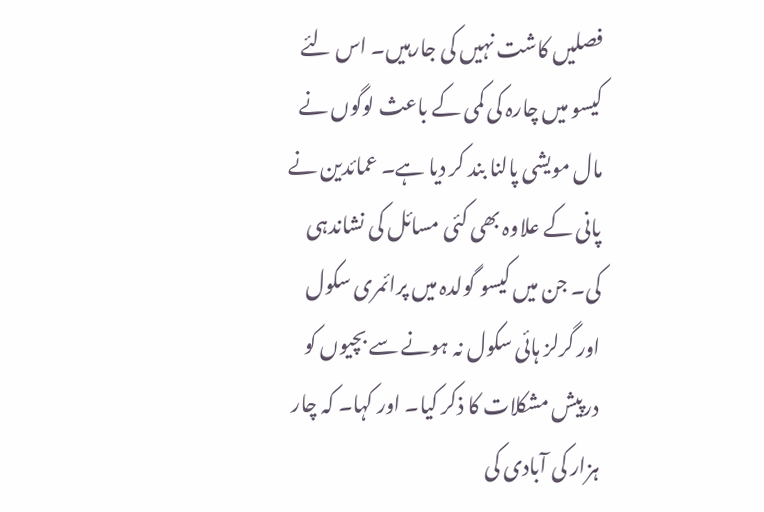فصلیں کاشت نہیں کی جارہیں۔ اس لئے کیسو میں چارہ کی کمی کے باعث لوگوں نے مال مویشی پالنا بند کر دیا ہے۔ عمائدین نے پانی کے علاوہ بھی کئی مسائل کی نشاندہی کی۔ جن میں کیسو گولدہ میں پرائمری سکول اور گرلز ہائی سکول نہ ہونے سے بچیوں کو درپیش مشکلات کا ذکر کیا۔ اور کہا۔ کہ چار ہزار کی آبادی کی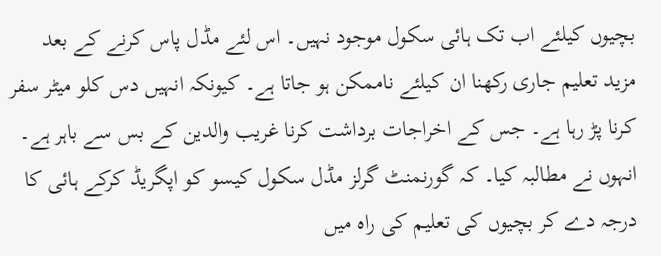بچیوں کیلئے اب تک ہائی سکول موجود نہیں۔ اس لئے مڈل پاس کرنے کے بعد مزید تعلیم جاری رکھنا ان کیلئے ناممکن ہو جاتا ہے۔ کیونکہ انہیں دس کلو میٹر سفر کرنا پڑ رہا ہے۔ جس کے اخراجات برداشت کرنا غریب والدین کے بس سے باہر ہے۔ انہوں نے مطالبہ کیا۔ کہ گورنمنٹ گرلز مڈل سکول کیسو کو اپگریڈ کرکے ہائی کا درجہ دے کر بچیوں کی تعلیم کی راہ میں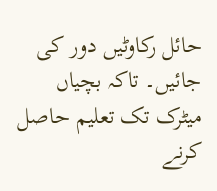حائل رکاوٹیں دور کی جائیں۔ تاکہ بچیاں میٹرک تک تعلیم حاصل کرنے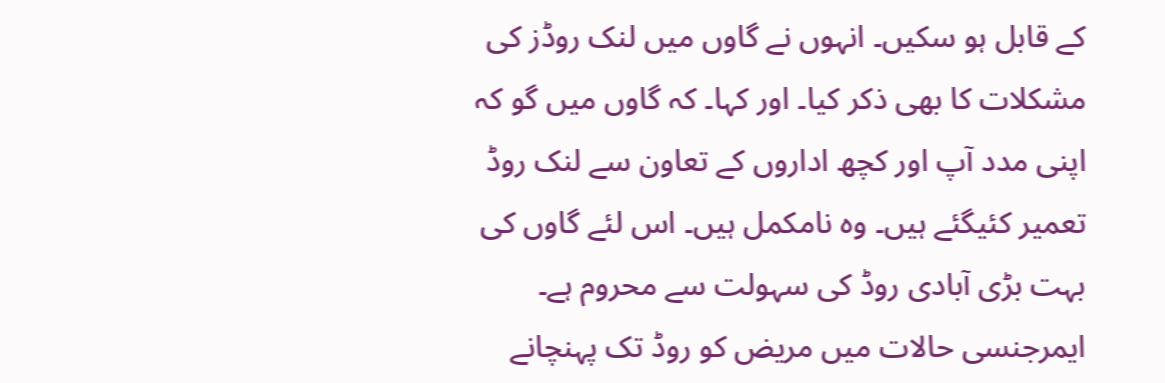کے قابل ہو سکیں۔ انہوں نے گاوں میں لنک روڈز کی مشکلات کا بھی ذکر کیا۔ اور کہا۔ کہ گاوں میں گو کہ اپنی مدد آپ اور کچھ اداروں کے تعاون سے لنک روڈ تعمیر کئیگئے ہیں۔ وہ نامکمل ہیں۔ اس لئے گاوں کی بہت بڑی آبادی روڈ کی سہولت سے محروم ہے۔ ایمرجنسی حالات میں مریض کو روڈ تک پہنچانے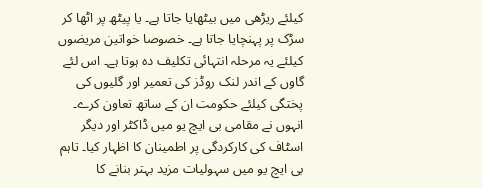کیلئے ریڑھی میں بیٹھایا جاتا ہے۔ یا پیٹھ پر اٹھا کر سڑک پر پہنچایا جاتا ہے۔ خصوصا خواتین مریضوں کیلئے یہ مرحلہ انتہائی تکلیف دہ ہوتا ہے۔ اس لئے گاوں کے اندر لنک روڈز کی تعمیر اور گلیوں کی پختگی کیلئے حکومت ان کے ساتھ تعاون کرے۔ انہوں نے مقامی بی ایچ یو میں ڈاکٹر اور دیگر اسٹاف کی کارکردگی پر اطمینان کا اظہار کیا۔ تاہم بی ایچ یو میں سہولیات مزید بہتر بنانے کا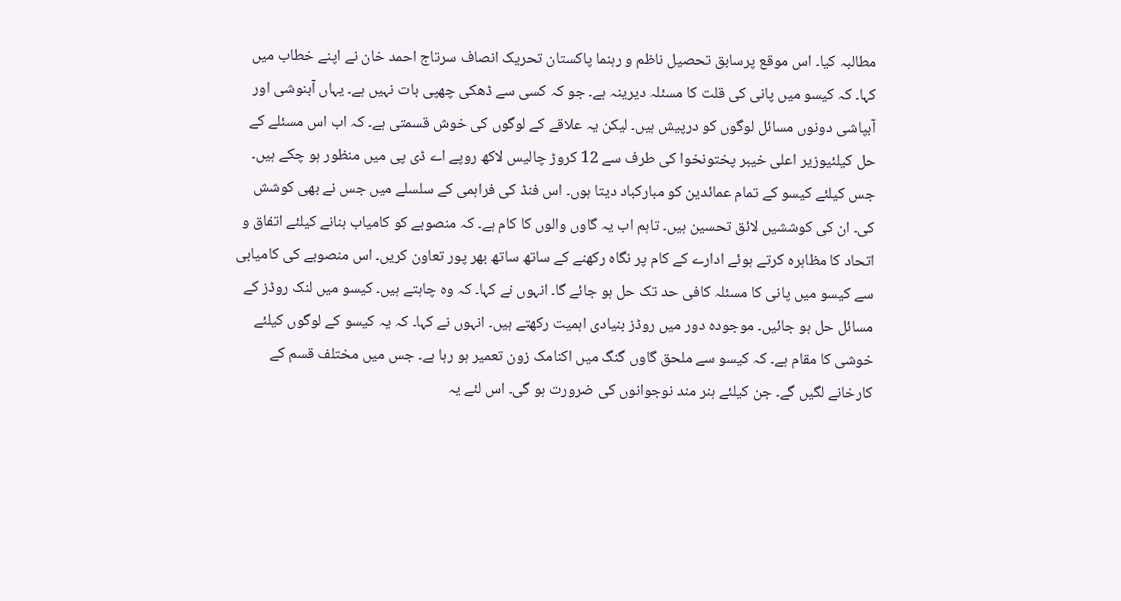مطالبہ کیا۔ اس موقع پرسابق تحصیل ناظم و رہنما پاکستان تحریک انصاف سرتاج احمد خان نے اپنے خطاب میں کہا۔ کہ کیسو میں پانی کی قلت کا مسئلہ دیرینہ ہے۔ جو کہ کسی سے ڈھکی چھپی بات نہیں ہے۔ یہاں آبنوشی اور آبپاشی دونوں مسائل لوگوں کو درپیش ہیں۔ لیکن یہ علاقے کے لوگوں کی خوش قسمتی ہے۔ کہ اب اس مسئلے کے حل کیلئیوزیر اعلی خیبر پختونخوا کی طرف سے 12 کروڑ چالیس لاکھ روپے اے ڈی پی میں منظور ہو چکے ہیں۔ جس کیلئے کیسو کے تمام عمائدین کو مبارکباد دیتا ہوں۔ اس فنڈ کی فراہمی کے سلسلے میں جس نے بھی کوشش کی۔ ان کی کوششیں لائق تحسین ہیں۔ تاہم اب یہ گاوں والوں کا کام ہے۔ کہ منصوبے کو کامیاب بنانے کیلئے اتفاق و اتحاد کا مظاہرہ کرتے ہوئے ادارے کے کام پر نگاہ رکھنے کے ساتھ ساتھ بھر پور تعاون کریں۔ اس منصوبے کی کامیابی سے کیسو میں پانی کا مسئلہ کافی حد تک حل ہو جائے گا۔ انہوں نے کہا۔ کہ وہ چاہتے ہیں۔ کیسو میں لنک روڈز کے مسائل حل ہو جائیں۔ موجودہ دور میں روڈز بنیادی اہمیت رکھتے ہیں۔ انہوں نے کہا۔ کہ یہ کیسو کے لوگوں کیلئے خوشی کا مقام ہے۔ کہ کیسو سے ملحق گاوں گنگ میں اکنامک زون تعمیر ہو رہا ہے۔ جس میں مختلف قسم کے کارخانے لگیں گے۔ جن کیلئے ہنر مند نوجوانوں کی ضرورت ہو گی۔ اس لئے یہ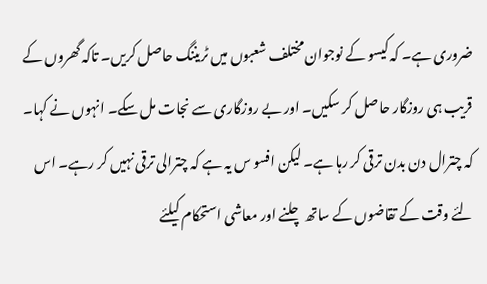ضروری ہے۔ کہ کیسو کے نوجوان مختلف شعبوں میں ٹریننگ حاصل کریں۔ تاکہ گھروں کے قریب ہی روزگار حاصل کر سکیں۔ اور بے روزگاری سے نجات مل سکے۔ انہوں نے کہا۔ کہ چترال دن بدن ترقی کر رہا ہے۔ لیکن افسو س یہ ہے کہ چترالی ترقی نہیں کر رہے۔ اس لئے وقت کے تقاضوں کے ساتھ چلنے اور معاشی استحکام کیلئے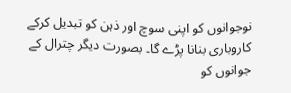نوجوانوں کو اپنی سوچ اور ذہن کو تبدیل کرکے کاروباری بنانا پڑے گا۔ بصورت دیگر چترال کے جوانوں کو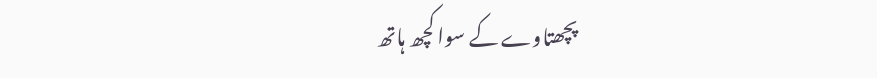پچھتاوے کے سوا کچھ ہاتھ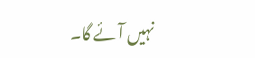نہیں آئے گا۔